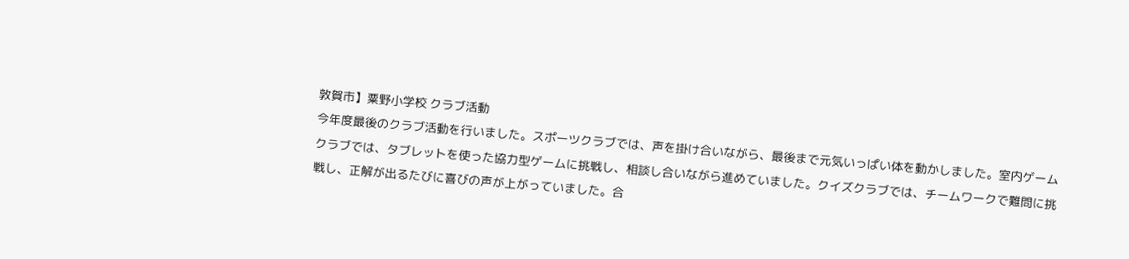敦賀市】粟野小学校 クラブ活動
今年度最後のクラブ活動を行いました。スポーツクラブでは、声を掛け合いながら、最後まで元気いっぱい体を動かしました。室内ゲームクラブでは、タブレットを使った協力型ゲームに挑戦し、相談し合いながら進めていました。クイズクラブでは、チームワークで難問に挑戦し、正解が出るたびに喜びの声が上がっていました。合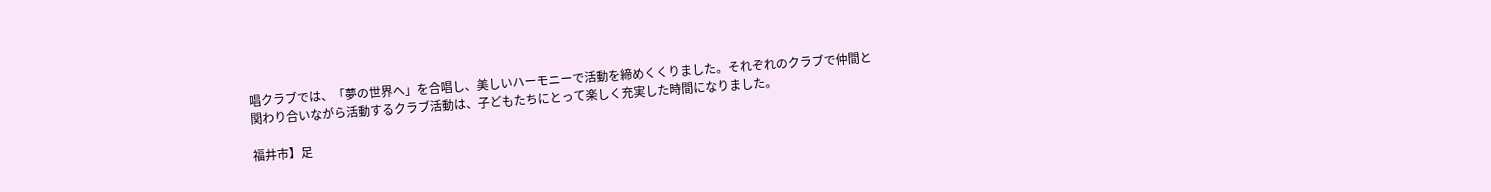唱クラブでは、「夢の世界へ」を合唱し、美しいハーモニーで活動を締めくくりました。それぞれのクラブで仲間と関わり合いながら活動するクラブ活動は、子どもたちにとって楽しく充実した時間になりました。

福井市】足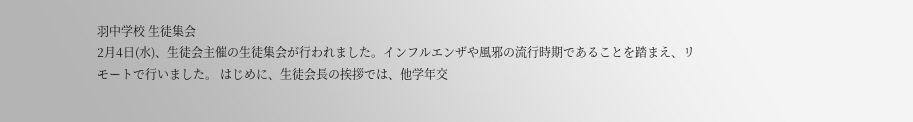羽中学校 生徒集会
2月4日(水)、生徒会主催の生徒集会が行われました。インフルエンザや風邪の流行時期であることを踏まえ、リモートで行いました。 はじめに、生徒会長の挨拶では、他学年交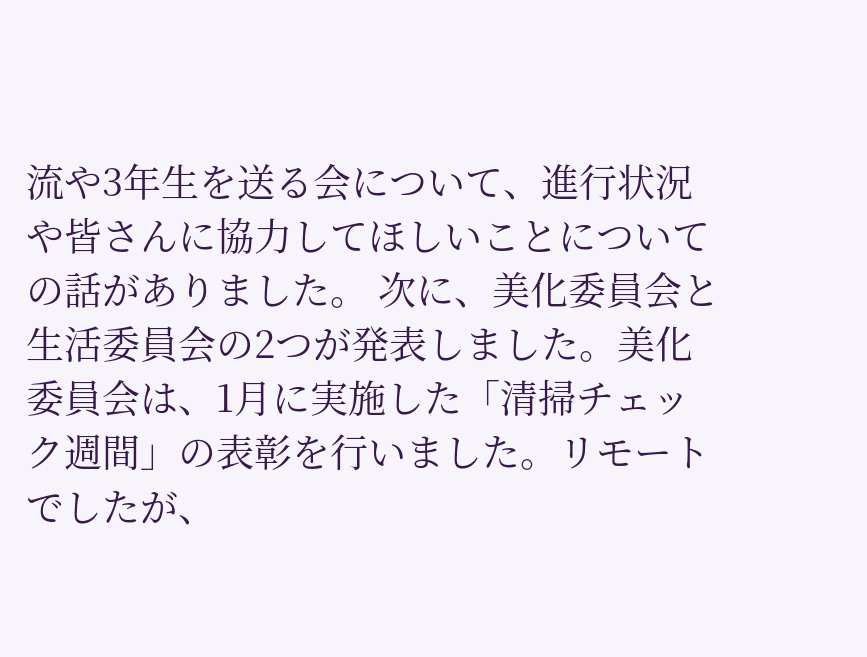流や3年生を送る会について、進行状況や皆さんに協力してほしいことについての話がありました。 次に、美化委員会と生活委員会の2つが発表しました。美化委員会は、1月に実施した「清掃チェック週間」の表彰を行いました。リモートでしたが、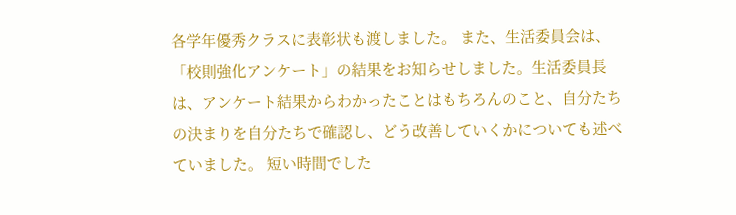各学年優秀クラスに表彰状も渡しました。 また、生活委員会は、「校則強化アンケート」の結果をお知らせしました。生活委員長は、アンケート結果からわかったことはもちろんのこと、自分たちの決まりを自分たちで確認し、どう改善していくかについても述べていました。 短い時間でした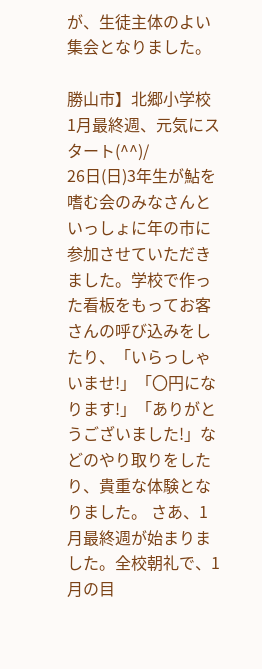が、生徒主体のよい集会となりました。

勝山市】北郷小学校 1月最終週、元気にスタート(^^)/
26日(日)3年生が鮎を嗜む会のみなさんといっしょに年の市に参加させていただきました。学校で作った看板をもってお客さんの呼び込みをしたり、「いらっしゃいませ!」「〇円になります!」「ありがとうございました!」などのやり取りをしたり、貴重な体験となりました。 さあ、1月最終週が始まりました。全校朝礼で、1月の目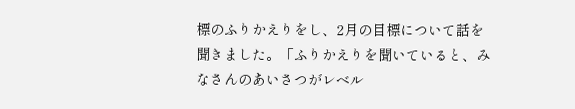標のふりかえりをし、2月の目標について話を聞きました。「ふりかえりを聞いていると、みなさんのあいさつがレベル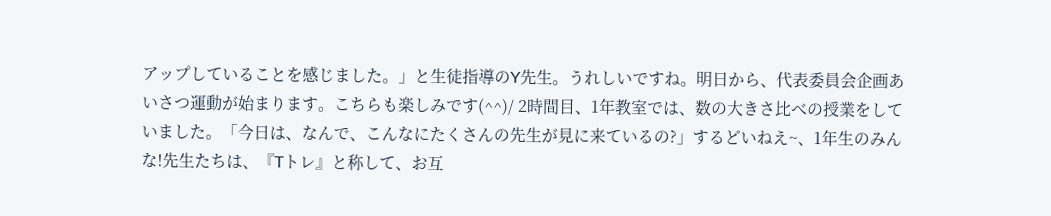アップしていることを感じました。」と生徒指導のY先生。うれしいですね。明日から、代表委員会企画あいさつ運動が始まります。こちらも楽しみです(^^)/ 2時間目、1年教室では、数の大きさ比べの授業をしていました。「今日は、なんで、こんなにたくさんの先生が見に来ているの?」するどいねえ~、1年生のみんな!先生たちは、『Tトレ』と称して、お互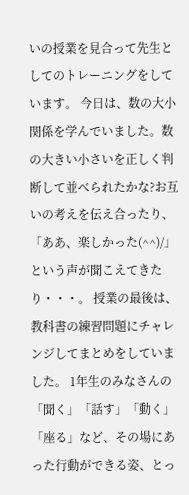いの授業を見合って先生としてのトレーニングをしています。 今日は、数の大小関係を学んでいました。数の大きい小さいを正しく判断して並べられたかな?お互いの考えを伝え合ったり、「ああ、楽しかった(^^)/」という声が聞こえてきたり・・・。 授業の最後は、教科書の練習問題にチャレンジしてまとめをしていました。 1年生のみなさんの「聞く」「話す」「動く」「座る」など、その場にあった行動ができる姿、とっ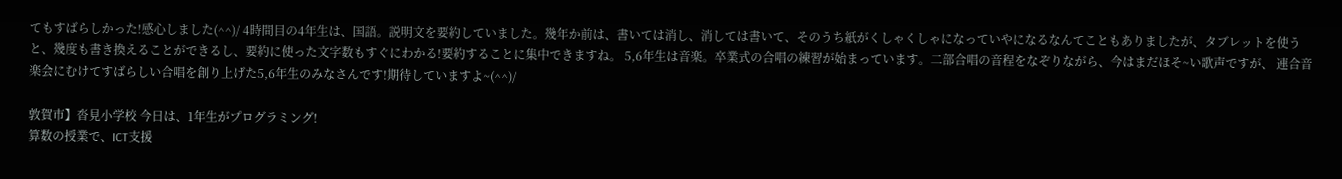てもすばらしかった!感心しました(^^)/ 4時間目の4年生は、国語。説明文を要約していました。幾年か前は、書いては消し、消しては書いて、そのうち紙がくしゃくしゃになっていやになるなんてこともありましたが、タブレットを使うと、幾度も書き換えることができるし、要約に使った文字数もすぐにわかる!要約することに集中できますね。 5,6年生は音楽。卒業式の合唱の練習が始まっています。二部合唱の音程をなぞりながら、今はまだほそ~い歌声ですが、 連合音楽会にむけてすばらしい合唱を創り上げた5,6年生のみなさんです!期待していますよ~(^^)/

敦賀市】沓見小学校 今日は、1年生がプログラミング!
算数の授業で、ICT支援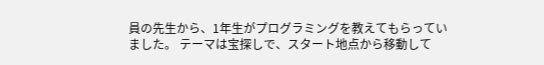員の先生から、1年生がプログラミングを教えてもらっていました。 テーマは宝探しで、スタート地点から移動して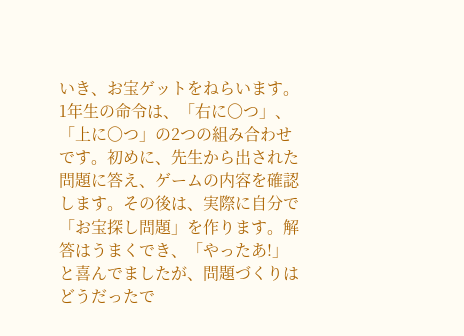いき、お宝ゲットをねらいます。1年生の命令は、「右に〇つ」、「上に〇つ」の2つの組み合わせです。初めに、先生から出された問題に答え、ゲームの内容を確認します。その後は、実際に自分で「お宝探し問題」を作ります。解答はうまくでき、「やったあ!」と喜んでましたが、問題づくりはどうだったで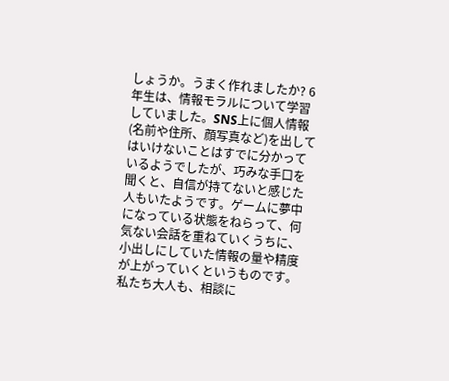しょうか。うまく作れましたか? 6年生は、情報モラルについて学習していました。SNS上に個人情報(名前や住所、顔写真など)を出してはいけないことはすでに分かっているようでしたが、巧みな手口を聞くと、自信が持てないと感じた人もいたようです。ゲームに夢中になっている状態をねらって、何気ない会話を重ねていくうちに、小出しにしていた情報の量や精度が上がっていくというものです。私たち大人も、相談に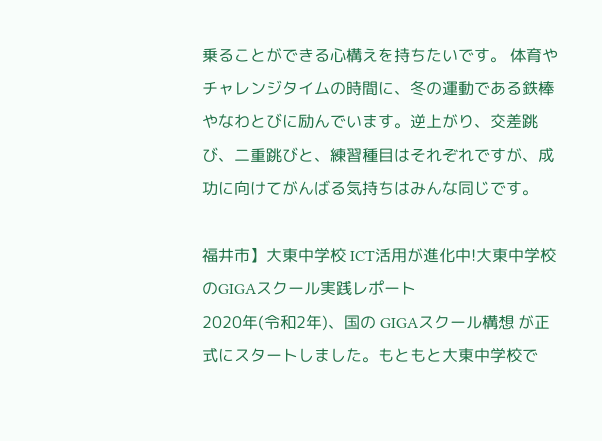乗ることができる心構えを持ちたいです。 体育やチャレンジタイムの時間に、冬の運動である鉄棒やなわとびに励んでいます。逆上がり、交差跳び、二重跳びと、練習種目はそれぞれですが、成功に向けてがんばる気持ちはみんな同じです。

福井市】大東中学校 ICT活用が進化中!大東中学校のGIGAスクール実践レポート
2020年(令和2年)、国の GIGAスクール構想 が正式にスタートしました。もともと大東中学校で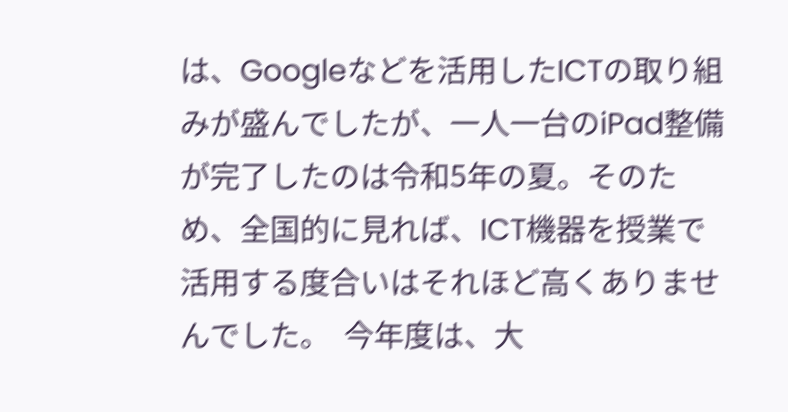は、Googleなどを活用したICTの取り組みが盛んでしたが、一人一台のiPad整備が完了したのは令和5年の夏。そのため、全国的に見れば、ICT機器を授業で活用する度合いはそれほど高くありませんでした。  今年度は、大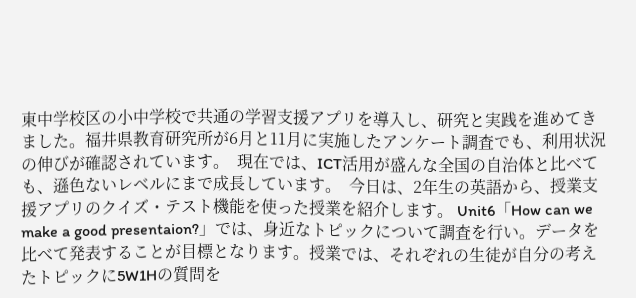東中学校区の小中学校で共通の学習支援アプリを導入し、研究と実践を進めてきました。福井県教育研究所が6月と11月に実施したアンケート調査でも、利用状況の伸びが確認されています。  現在では、ICT活用が盛んな全国の自治体と比べても、遜色ないレベルにまで成長しています。  今日は、2年生の英語から、授業支援アプリのクイズ・テスト機能を使った授業を紹介します。 Unit6「How can we make a good presentaion?」では、身近なトピックについて調査を行い。データを比べて発表することが目標となります。授業では、それぞれの生徒が自分の考えたトピックに5W1Hの質問を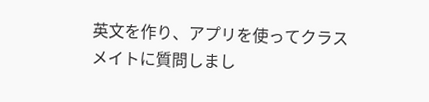英文を作り、アプリを使ってクラスメイトに質問しまし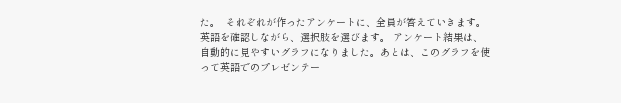た。  それぞれが作ったアンケートに、全員が答えていきます。英語を確認しながら、選択肢を選びます。 アンケート結果は、自動的に見やすいグラフになりました。あとは、このグラフを使って英語でのプレゼンテー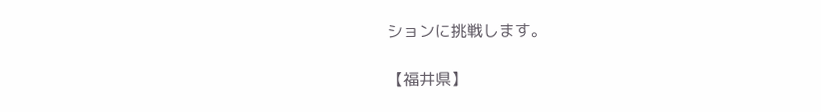ションに挑戦します。

【福井県】